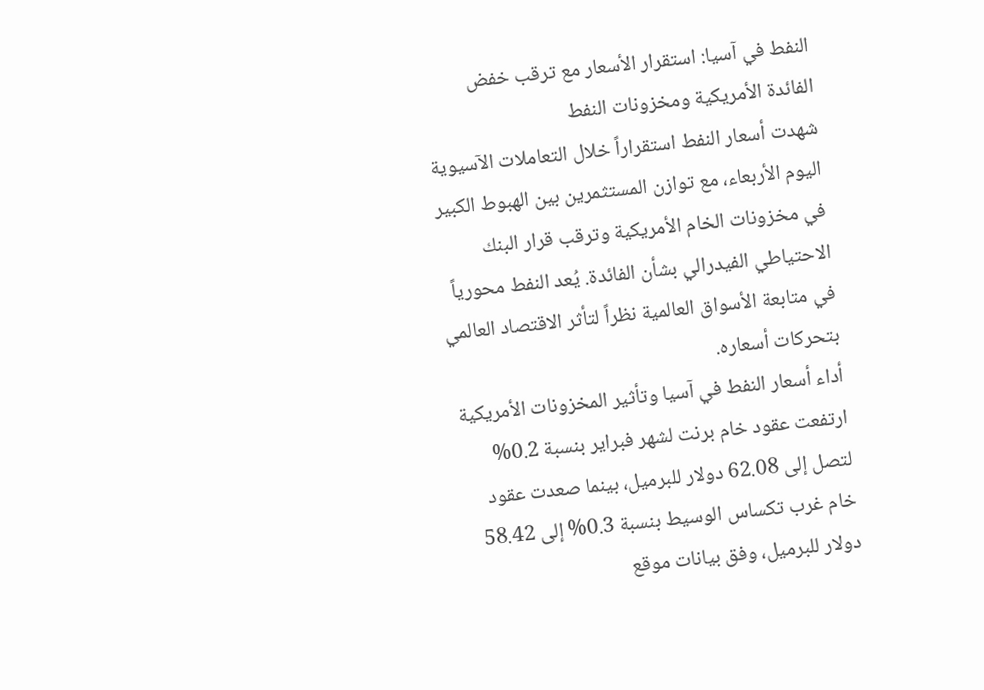النفط في آسيا: استقرار الأسعار مع ترقب خفض الفائدة الأمريكية ومخزونات النفط
شهدت أسعار النفط استقراراً خلال التعاملات الآسيوية اليوم الأربعاء، مع توازن المستثمرين بين الهبوط الكبير في مخزونات الخام الأمريكية وترقب قرار البنك الاحتياطي الفيدرالي بشأن الفائدة. يُعد النفط محورياً في متابعة الأسواق العالمية نظراً لتأثر الاقتصاد العالمي بتحركات أسعاره.
أداء أسعار النفط في آسيا وتأثير المخزونات الأمريكية
ارتفعت عقود خام برنت لشهر فبراير بنسبة 0.2% لتصل إلى 62.08 دولار للبرميل، بينما صعدت عقود خام غرب تكساس الوسيط بنسبة 0.3% إلى 58.42 دولار للبرميل، وفق بيانات موقع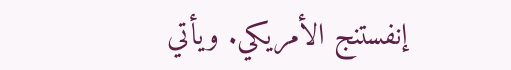إنفستنج الأمريكي. ويأتي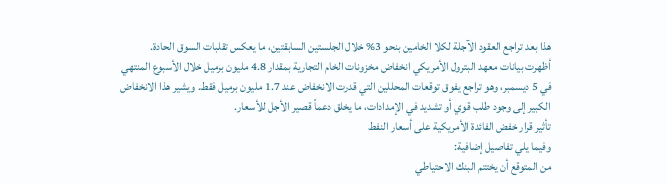هذا بعد تراجع العقود الآجلة لكلا الخامين بنحو 3% خلال الجلستين السابقتين، ما يعكس تقلبات السوق الحادة.
أظهرت بيانات معهد البترول الأمريكي انخفاض مخزونات الخام التجارية بمقدار 4.8 مليون برميل خلال الأسبوع المنتهي في 5 ديسمبر، وهو تراجع يفوق توقعات المحللين التي قدرت الانخفاض عند 1.7 مليون برميل فقط. ويشير هذا الانخفاض الكبير إلى وجود طلب قوي أو تشديد في الإمدادات، ما يخلق دعماً قصير الأجل للأسعار.
تأثير قرار خفض الفائدة الأمريكية على أسعار النفط
وفيما يلي تفاصيل إضافية:
من المتوقع أن يختتم البنك الاحتياطي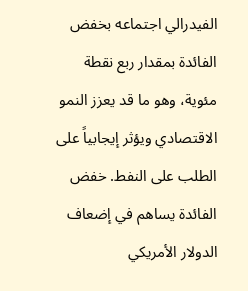الفيدرالي اجتماعه بخفض الفائدة بمقدار ربع نقطة مئوية، وهو ما قد يعزز النمو الاقتصادي ويؤثر إيجابياً على الطلب على النفط. خفض الفائدة يساهم في إضعاف الدولار الأمريكي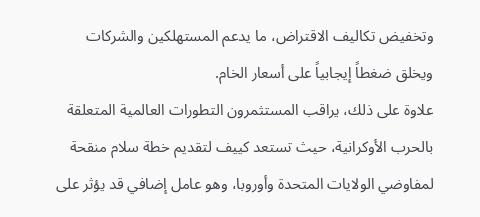وتخفيض تكاليف الاقتراض، ما يدعم المستهلكين والشركات ويخلق ضغطاً إيجابياً على أسعار الخام.
علاوة على ذلك، يراقب المستثمرون التطورات العالمية المتعلقة بالحرب الأوكرانية، حيث تستعد كييف لتقديم خطة سلام منقحة لمفاوضي الولايات المتحدة وأوروبا، وهو عامل إضافي قد يؤثر على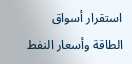استقرار أسواق الطاقة وأسعار النفط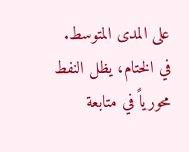على المدى المتوسط.
في الختام، يظل النفط محورياً في متابعة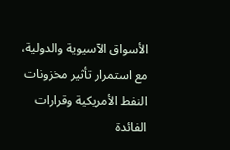الأسواق الآسيوية والدولية، مع استمرار تأثير مخزونات النفط الأمريكية وقرارات الفائدة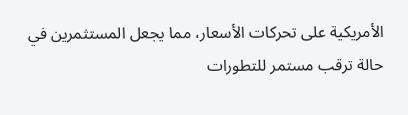الأمريكية على تحركات الأسعار، مما يجعل المستثمرين في حالة ترقب مستمر للتطورات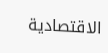الاقتصادية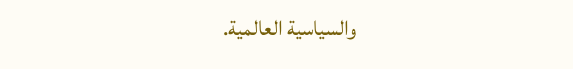والسياسية العالمية.